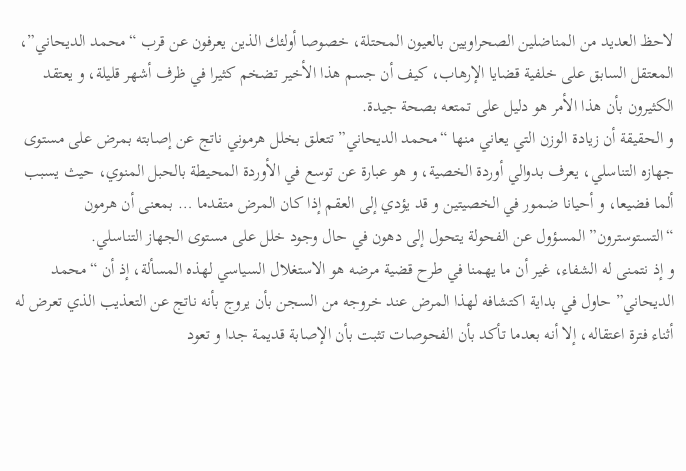لاحظ العديد من المناضلين الصحراويين بالعيون المحتلة، خصوصا أولئك الذين يعرفون عن قرب “محمد الديحاني”، المعتقل السابق على خلفية قضايا الإرهاب، كيف أن جسم هذا الأخير تضخم كثيرا في ظرف أشهر قليلة، و يعتقد الكثيرون بأن هذا الأمر هو دليل على تمتعه بصحة جيدة.
و الحقيقة أن زيادة الوزن التي يعاني منها “محمد الديحاني” تتعلق بخلل هرموني ناتج عن إصابته بمرض على مستوى جهازه التناسلي، يعرف بدوالي أوردة الخصية، و هو عبارة عن توسع في الأوردة المحيطة بالحبل المنوي، حيث يسبب ألما فضيعا، و أحيانا ضمور في الخصيتين و قد يؤدي إلى العقم إذا كان المرض متقدما … بمعنى أن هرمون “التستوسترون” المسؤول عن الفحولة يتحول إلى دهون في حال وجود خلل على مستوى الجهاز التناسلي.
و إذ نتمنى له الشفاء، غير أن ما يهمنا في طرح قضية مرضه هو الاستغلال السياسي لهذه المسألة، إذ أن “محمد الديحاني” حاول في بداية اكتشافه لهذا المرض عند خروجه من السجن بأن يروج بأنه ناتج عن التعذيب الذي تعرض له أثناء فترة اعتقاله، إلا أنه بعدما تأكد بأن الفحوصات تثبت بأن الإصابة قديمة جدا و تعود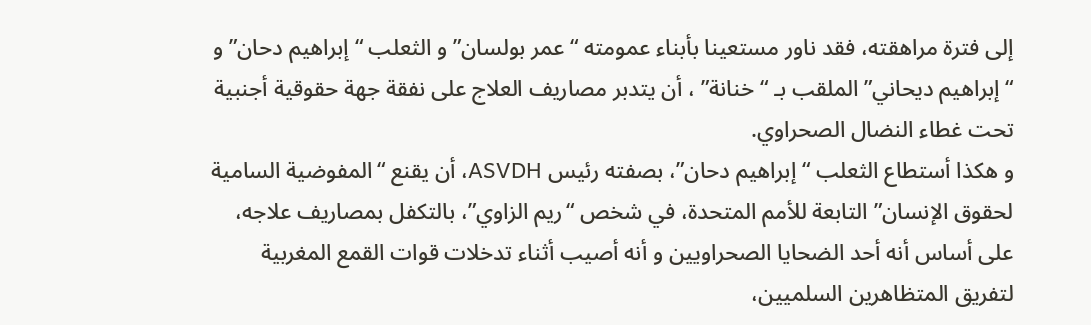إلى فترة مراهقته، فقد ناور مستعينا بأبناء عمومته “عمر بولسان” و الثعلب “إبراهيم دحان” و “إبراهيم ديحاني” الملقب بـ “خنانة” ، أن يتدبر مصاريف العلاج على نفقة جهة حقوقية أجنبية تحت غطاء النضال الصحراوي.
و هكذا أستطاع الثعلب “إبراهيم دحان”، بصفته رئيس ASVDH، أن يقنع “المفوضية السامية لحقوق الإنسان” التابعة للأمم المتحدة، في شخص “ريم الزاوي”، بالتكفل بمصاريف علاجه، على أساس أنه أحد الضحايا الصحراويين و أنه أصيب أثناء تدخلات قوات القمع المغربية لتفريق المتظاهرين السلميين،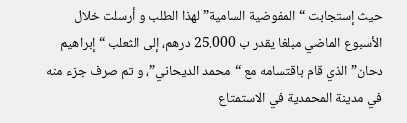حيث إستجابت “المفوضية السامية” لهذا الطلب و أرسلت خلال الأسبوع الماضي مبلغا يقدر ب 25.000 درهم، إلى الثعلب “إبراهيم دحان” الذي قام باقتسامه مع “محمد الديحاني”، و تم صرف جزء منه في مدينة المحمدية في الاستمتاع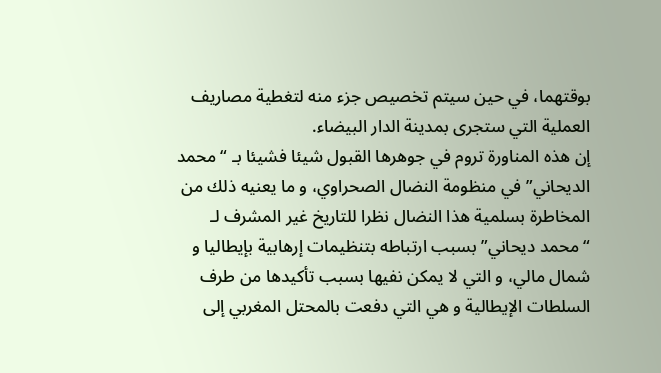بوقتهما، في حين سيتم تخصيص جزء منه لتغطية مصاريف العملية التي ستجرى بمدينة الدار البيضاء.
إن هذه المناورة تروم في جوهرها القبول شيئا فشيئا بـ “محمد الديحاني” في منظومة النضال الصحراوي، و ما يعنيه ذلك من المخاطرة بسلمية هذا النضال نظرا للتاريخ غير المشرف لـ “محمد ديحاني” بسبب ارتباطه بتنظيمات إرهابية بإيطاليا و شمال مالي، و التي لا يمكن نفيها بسبب تأكيدها من طرف السلطات الإيطالية و هي التي دفعت بالمحتل المغربي إلى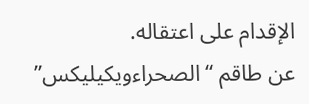الإقدام على اعتقاله.
عن طاقم “الصحراءويكيليكس”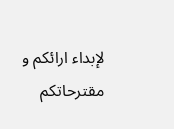لإبداء ارائكم و مقترحاتكم